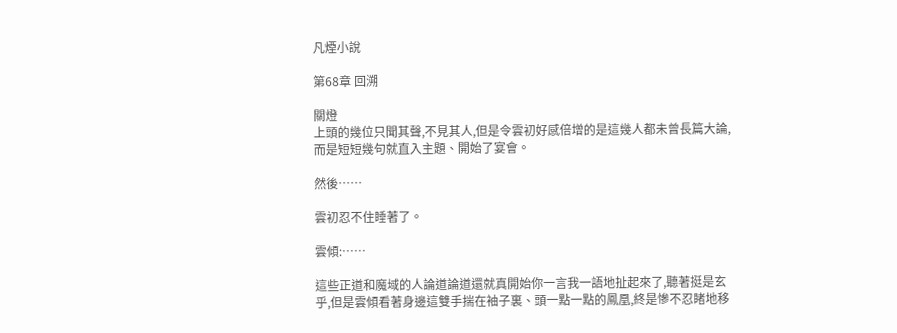凡煙小說

第68章 回溯

關燈
上頭的幾位只聞其聲,不見其人,但是令雲初好感倍增的是這幾人都未曾長篇大論,而是短短幾句就直入主題、開始了宴會。

然後……

雲初忍不住睡著了。

雲傾:……

這些正道和魔域的人論道論道還就真開始你一言我一語地扯起來了,聽著挺是玄乎,但是雲傾看著身邊這雙手揣在袖子裏、頭一點一點的鳳凰,終是慘不忍睹地移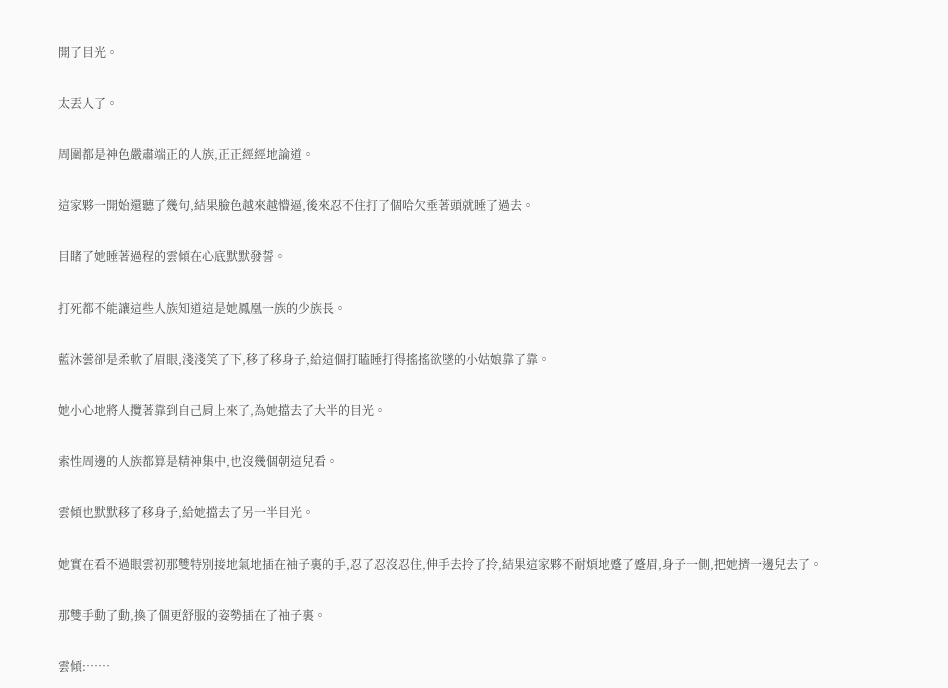開了目光。

太丟人了。

周圍都是神色嚴肅端正的人族,正正經經地論道。

這家夥一開始還聽了幾句,結果臉色越來越懵逼,後來忍不住打了個哈欠垂著頭就睡了過去。

目睹了她睡著過程的雲傾在心底默默發誓。

打死都不能讓這些人族知道這是她鳳凰一族的少族長。

藍沐蕓卻是柔軟了眉眼,淺淺笑了下,移了移身子,給這個打瞌睡打得搖搖欲墜的小姑娘靠了靠。

她小心地將人攬著靠到自己肩上來了,為她擋去了大半的目光。

索性周邊的人族都算是精神集中,也沒幾個朝這兒看。

雲傾也默默移了移身子,給她擋去了另一半目光。

她實在看不過眼雲初那雙特別接地氣地插在袖子裏的手,忍了忍沒忍住,伸手去拎了拎,結果這家夥不耐煩地蹙了蹙眉,身子一側,把她擠一邊兒去了。

那雙手動了動,換了個更舒服的姿勢插在了袖子裏。

雲傾:……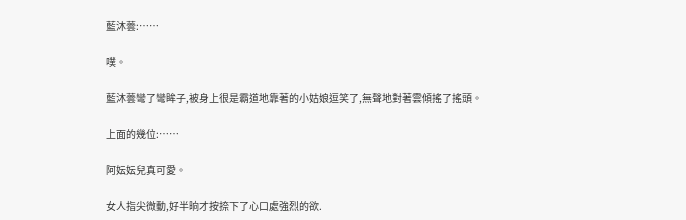藍沐蕓:……

噗。

藍沐蕓彎了彎眸子,被身上很是霸道地靠著的小姑娘逗笑了,無聲地對著雲傾搖了搖頭。

上面的幾位:……

阿妘妘兒真可愛。

女人指尖微動,好半晌才按捺下了心口處強烈的欲.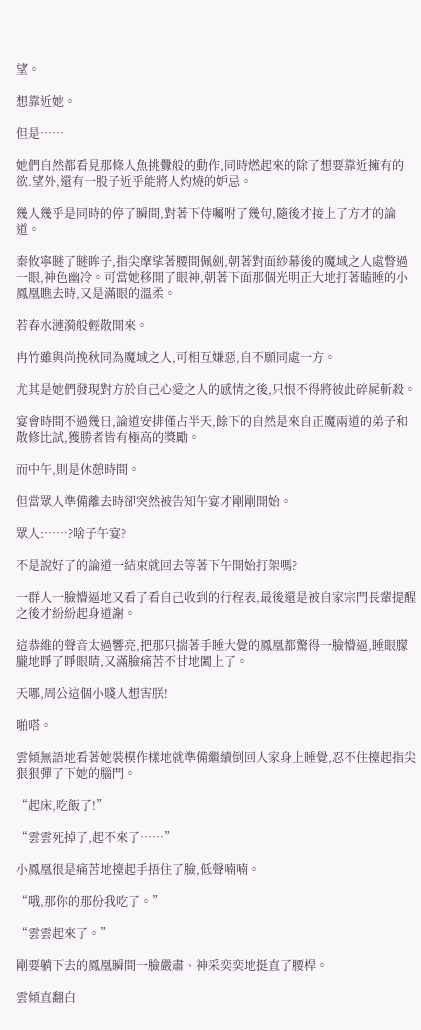望。

想靠近她。

但是……

她們自然都看見那條人魚挑釁般的動作,同時燃起來的除了想要靠近擁有的欲.望外,還有一股子近乎能將人灼燒的妒忌。

幾人幾乎是同時的停了瞬間,對著下侍囑咐了幾句,隨後才接上了方才的論道。

秦攸寧瞇了瞇眸子,指尖摩挲著腰間佩劍,朝著對面紗幕後的魔域之人處瞥過一眼,神色幽冷。可當她移開了眼神,朝著下面那個光明正大地打著瞌睡的小鳳凰瞧去時,又是滿眼的溫柔。

若春水漣漪般輕散開來。

冉竹雖與尚挽秋同為魔域之人,可相互嫌惡,自不願同處一方。

尤其是她們發現對方於自己心愛之人的感情之後,只恨不得將彼此碎屍斬殺。

宴會時間不過幾日,論道安排僅占半天,餘下的自然是來自正魔兩道的弟子和散修比試,獲勝者皆有極高的獎勵。

而中午,則是休憩時間。

但當眾人準備離去時卻突然被告知午宴才剛剛開始。

眾人:……?啥子午宴?

不是說好了的論道一結束就回去等著下午開始打架嗎?

一群人一臉懵逼地又看了看自己收到的行程表,最後還是被自家宗門長輩提醒之後才紛紛起身道謝。

這恭維的聲音太過響亮,把那只揣著手睡大覺的鳳凰都驚得一臉懵逼,睡眼朦朧地睜了睜眼睛,又滿臉痛苦不甘地闔上了。

天哪,周公這個小賤人想害朕!

啪嗒。

雲傾無語地看著她裝模作樣地就準備繼續倒回人家身上睡覺,忍不住擡起指尖狠狠彈了下她的腦門。

“起床,吃飯了!”

“雲雲死掉了,起不來了……”

小鳳凰很是痛苦地擡起手捂住了臉,低聲喃喃。

“哦,那你的那份我吃了。”

“雲雲起來了。”

剛要躺下去的鳳凰瞬間一臉嚴肅、神采奕奕地挺直了腰桿。

雲傾直翻白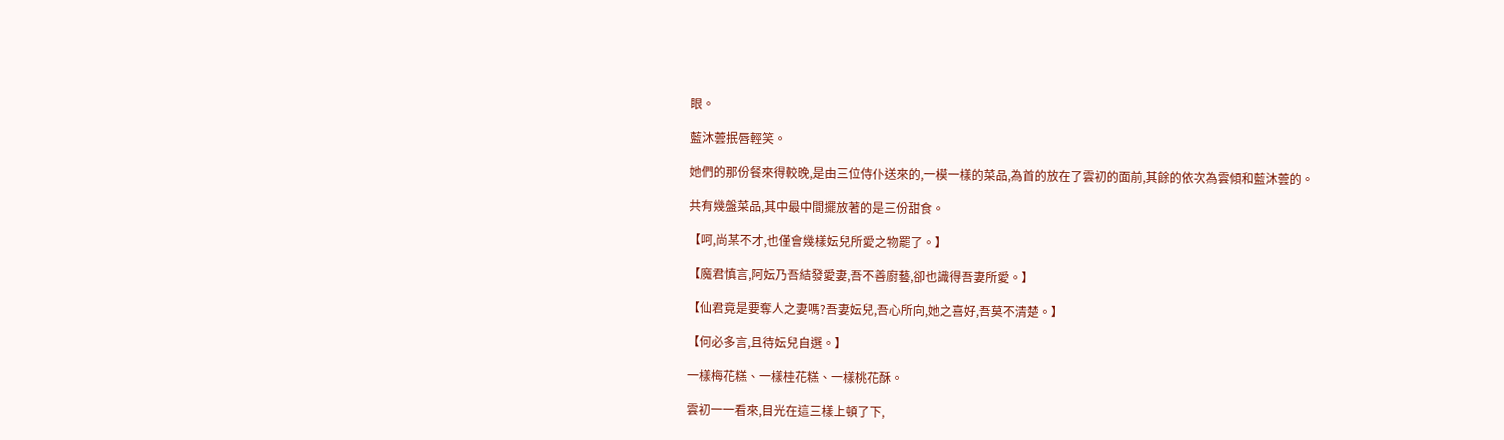眼。

藍沐蕓抿唇輕笑。

她們的那份餐來得較晚,是由三位侍仆送來的,一模一樣的菜品,為首的放在了雲初的面前,其餘的依次為雲傾和藍沐蕓的。

共有幾盤菜品,其中最中間擺放著的是三份甜食。

【呵,尚某不才,也僅會幾樣妘兒所愛之物罷了。】

【魔君慎言,阿妘乃吾結發愛妻,吾不善廚藝,卻也識得吾妻所愛。】

【仙君竟是要奪人之妻嗎?吾妻妘兒,吾心所向,她之喜好,吾莫不清楚。】

【何必多言,且待妘兒自選。】

一樣梅花糕、一樣桂花糕、一樣桃花酥。

雲初一一看來,目光在這三樣上頓了下,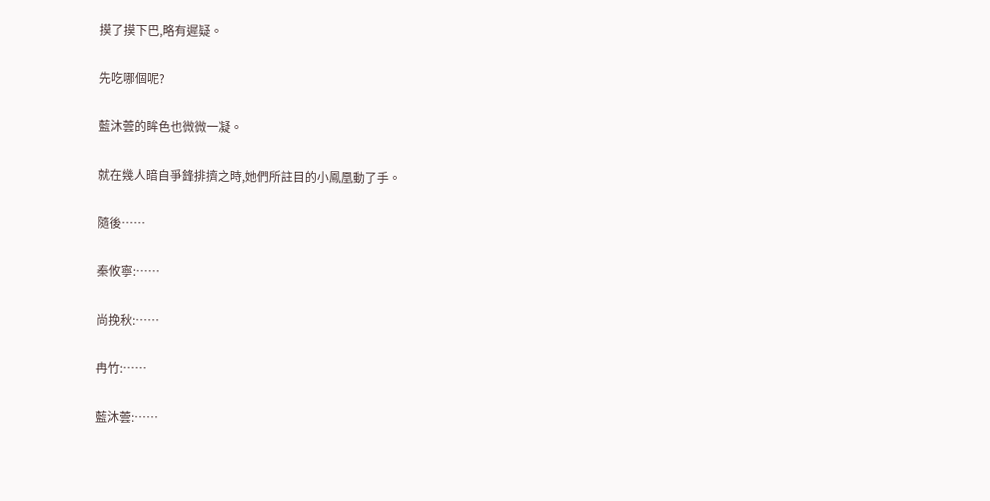摸了摸下巴,略有遲疑。

先吃哪個呢?

藍沐蕓的眸色也微微一凝。

就在幾人暗自爭鋒排擠之時,她們所註目的小鳳凰動了手。

隨後……

秦攸寧:……

尚挽秋:……

冉竹:……

藍沐蕓:……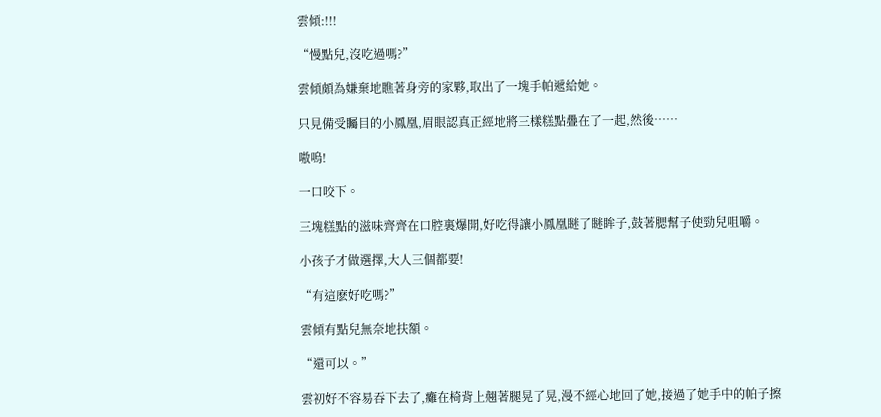雲傾:!!!

“慢點兒,沒吃過嗎?”

雲傾頗為嫌棄地瞧著身旁的家夥,取出了一塊手帕遞給她。

只見備受矚目的小鳳凰,眉眼認真正經地將三樣糕點疊在了一起,然後……

嗷嗚!

一口咬下。

三塊糕點的滋味齊齊在口腔裏爆開,好吃得讓小鳳凰瞇了瞇眸子,鼓著腮幫子使勁兒咀嚼。

小孩子才做選擇,大人三個都要!

“有這麽好吃嗎?”

雲傾有點兒無奈地扶額。

“還可以。”

雲初好不容易吞下去了,癱在椅背上翹著腿晃了晃,漫不經心地回了她,接過了她手中的帕子擦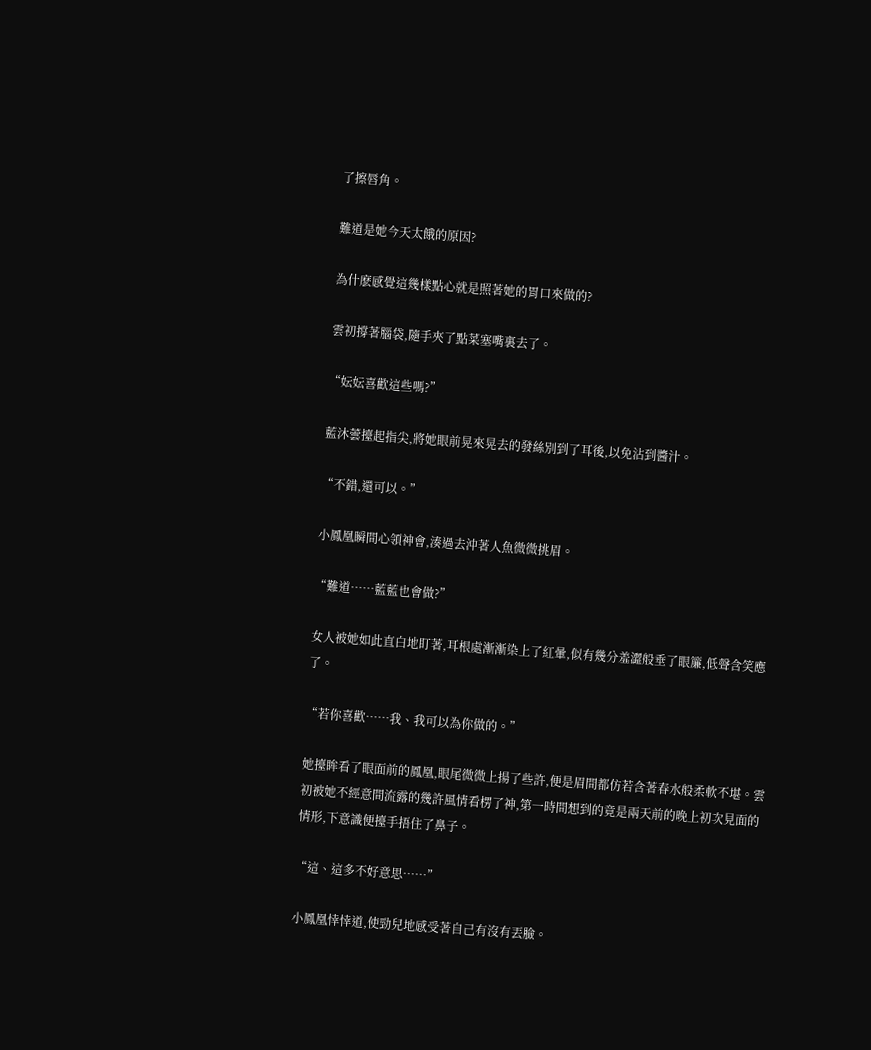了擦唇角。

難道是她今天太餓的原因?

為什麽感覺這幾樣點心就是照著她的胃口來做的?

雲初撐著腦袋,隨手夾了點菜塞嘴裏去了。

“妘妘喜歡這些嗎?”

藍沐蕓擡起指尖,將她眼前晃來晃去的發絲別到了耳後,以免沾到醬汁。

“不錯,還可以。”

小鳳凰瞬間心領神會,湊過去沖著人魚微微挑眉。

“難道……藍藍也會做?”

女人被她如此直白地盯著,耳根處漸漸染上了紅暈,似有幾分羞澀般垂了眼簾,低聲含笑應了。

“若你喜歡……我、我可以為你做的。”

她擡眸看了眼面前的鳳凰,眼尾微微上揚了些許,便是眉間都仿若含著春水般柔軟不堪。雲初被她不經意間流露的幾許風情看楞了神,第一時間想到的竟是兩天前的晚上初次見面的情形,下意識便擡手捂住了鼻子。

“這、這多不好意思……”

小鳳凰悻悻道,使勁兒地感受著自己有沒有丟臉。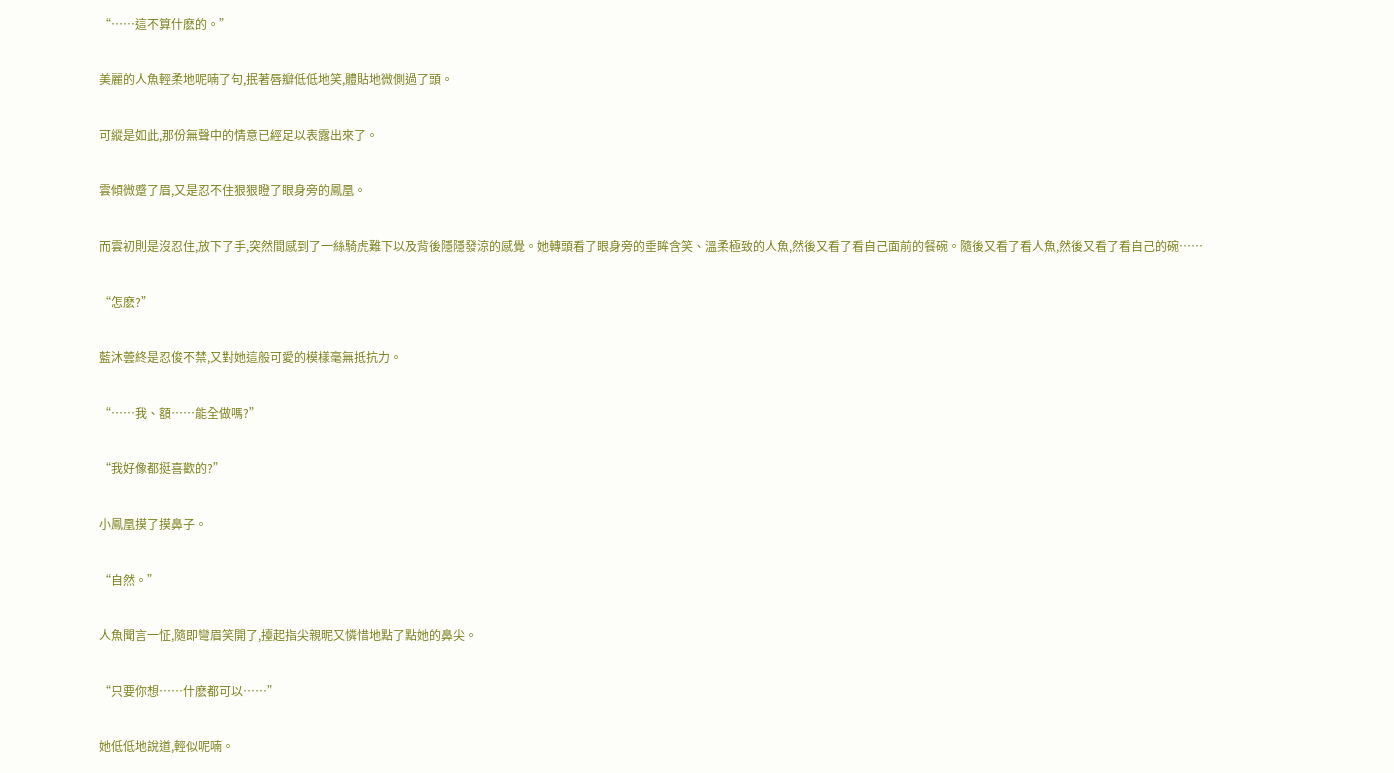“……這不算什麽的。”

美麗的人魚輕柔地呢喃了句,抿著唇瓣低低地笑,體貼地微側過了頭。

可縱是如此,那份無聲中的情意已經足以表露出來了。

雲傾微蹙了眉,又是忍不住狠狠瞪了眼身旁的鳳凰。

而雲初則是沒忍住,放下了手,突然間感到了一絲騎虎難下以及背後隱隱發涼的感覺。她轉頭看了眼身旁的垂眸含笑、溫柔極致的人魚,然後又看了看自己面前的餐碗。隨後又看了看人魚,然後又看了看自己的碗……

“怎麽?”

藍沐蕓終是忍俊不禁,又對她這般可愛的模樣毫無抵抗力。

“……我、額……能全做嗎?”

“我好像都挺喜歡的?”

小鳳凰摸了摸鼻子。

“自然。”

人魚聞言一怔,隨即彎眉笑開了,擡起指尖親昵又憐惜地點了點她的鼻尖。

“只要你想……什麽都可以……”

她低低地說道,輕似呢喃。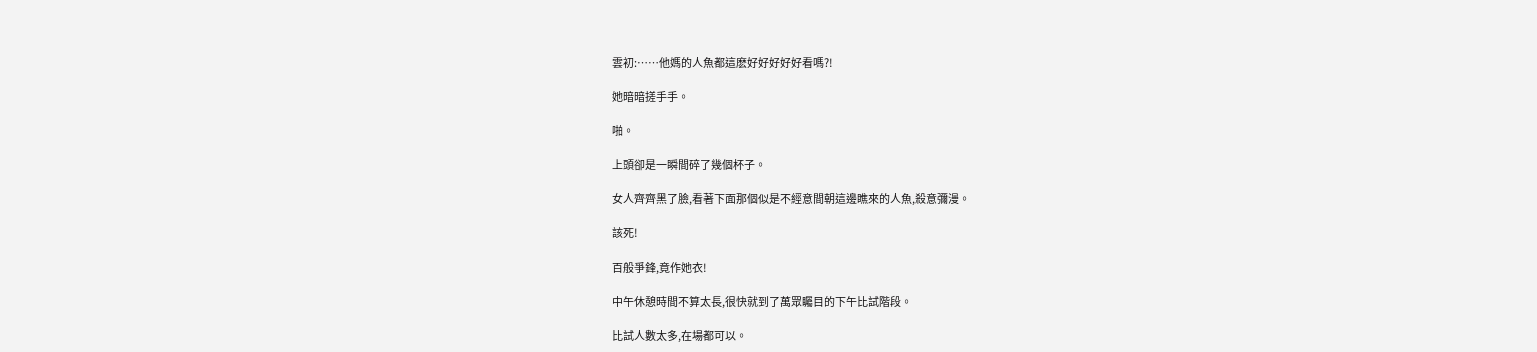雲初:……他媽的人魚都這麽好好好好好看嗎?!

她暗暗搓手手。

啪。

上頭卻是一瞬間碎了幾個杯子。

女人齊齊黑了臉,看著下面那個似是不經意間朝這邊瞧來的人魚,殺意彌漫。

該死!

百般爭鋒,竟作她衣!

中午休憩時間不算太長,很快就到了萬眾矚目的下午比試階段。

比試人數太多,在場都可以。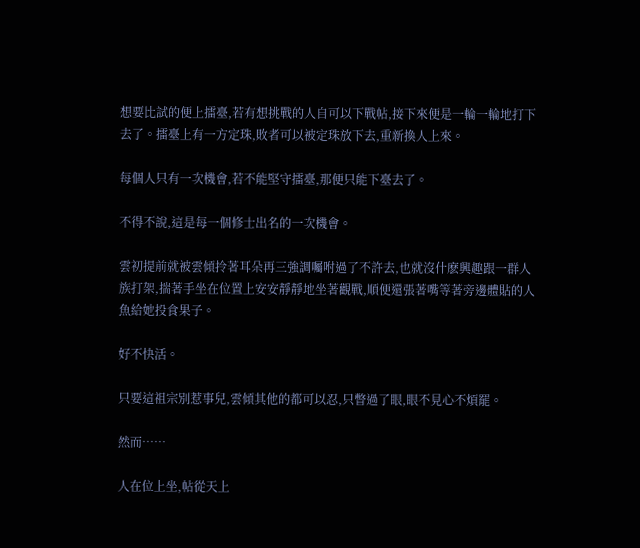想要比試的便上擂臺,若有想挑戰的人自可以下戰帖,接下來便是一輪一輪地打下去了。擂臺上有一方定珠,敗者可以被定珠放下去,重新換人上來。

每個人只有一次機會,若不能堅守擂臺,那便只能下臺去了。

不得不說,這是每一個修士出名的一次機會。

雲初提前就被雲傾拎著耳朵再三強調囑咐過了不許去,也就沒什麽興趣跟一群人族打架,揣著手坐在位置上安安靜靜地坐著觀戰,順便還張著嘴等著旁邊體貼的人魚給她投食果子。

好不快活。

只要這祖宗別惹事兒,雲傾其他的都可以忍,只瞥過了眼,眼不見心不煩罷。

然而……

人在位上坐,帖從天上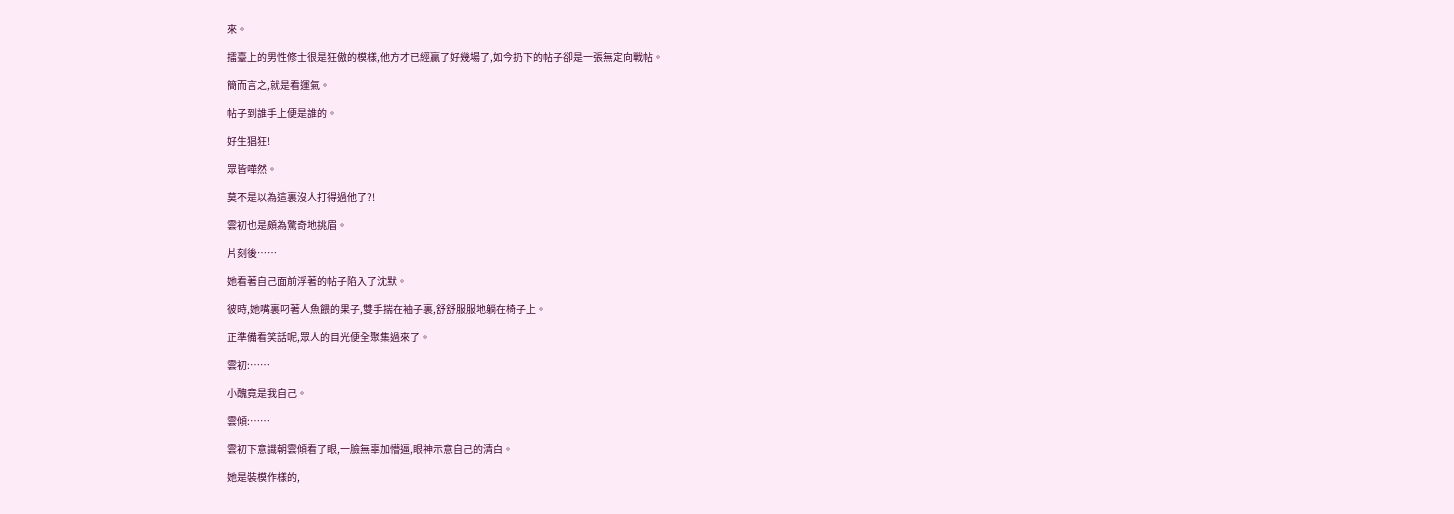來。

擂臺上的男性修士很是狂傲的模樣,他方才已經贏了好幾場了,如今扔下的帖子卻是一張無定向戰帖。

簡而言之,就是看運氣。

帖子到誰手上便是誰的。

好生猖狂!

眾皆嘩然。

莫不是以為這裏沒人打得過他了?!

雲初也是頗為驚奇地挑眉。

片刻後……

她看著自己面前浮著的帖子陷入了沈默。

彼時,她嘴裏叼著人魚餵的果子,雙手揣在袖子裏,舒舒服服地躺在椅子上。

正準備看笑話呢,眾人的目光便全聚集過來了。

雲初:……

小醜竟是我自己。

雲傾:……

雲初下意識朝雲傾看了眼,一臉無辜加懵逼,眼神示意自己的清白。

她是裝模作樣的,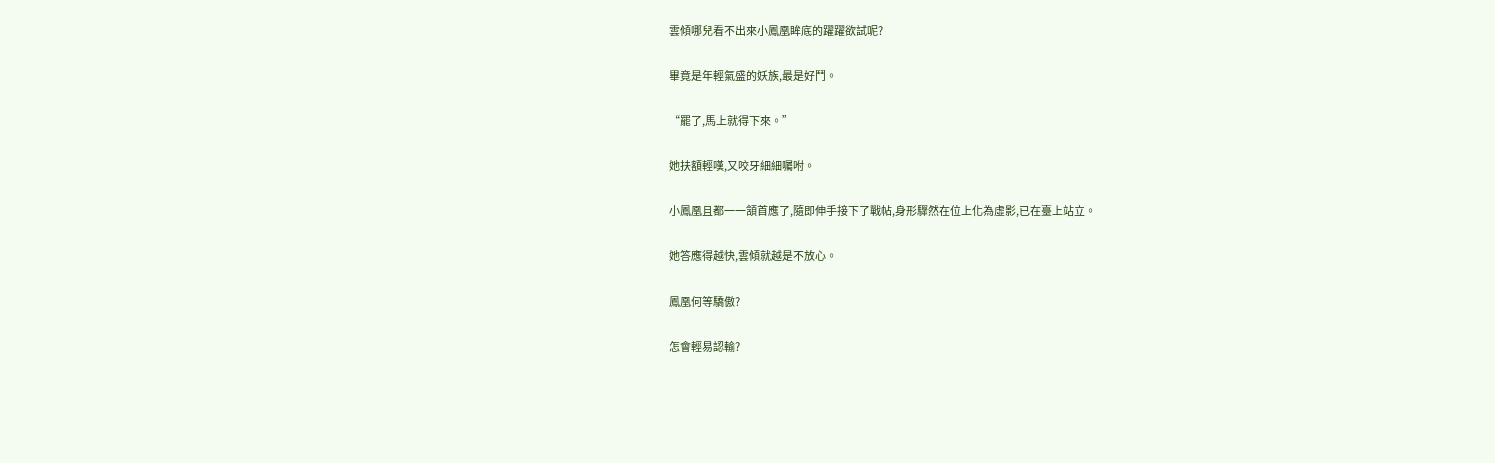雲傾哪兒看不出來小鳳凰眸底的躍躍欲試呢?

畢竟是年輕氣盛的妖族,最是好鬥。

“罷了,馬上就得下來。”

她扶額輕嘆,又咬牙細細囑咐。

小鳳凰且都一一頷首應了,隨即伸手接下了戰帖,身形驟然在位上化為虛影,已在臺上站立。

她答應得越快,雲傾就越是不放心。

鳳凰何等驕傲?

怎會輕易認輸?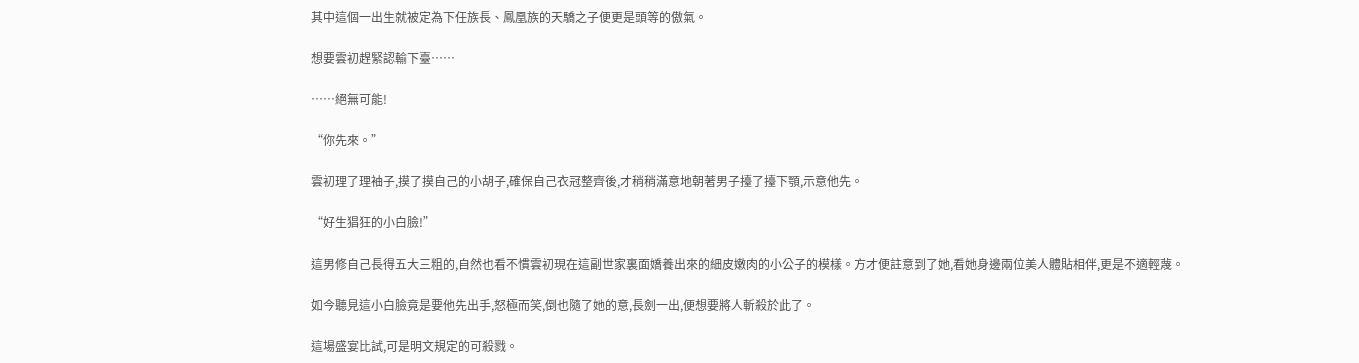其中這個一出生就被定為下任族長、鳳凰族的天驕之子便更是頭等的傲氣。

想要雲初趕緊認輸下臺……

……絕無可能!

“你先來。”

雲初理了理袖子,摸了摸自己的小胡子,確保自己衣冠整齊後,才稍稍滿意地朝著男子擡了擡下顎,示意他先。

“好生猖狂的小白臉!”

這男修自己長得五大三粗的,自然也看不慣雲初現在這副世家裏面嬌養出來的細皮嫩肉的小公子的模樣。方才便註意到了她,看她身邊兩位美人體貼相伴,更是不適輕蔑。

如今聽見這小白臉竟是要他先出手,怒極而笑,倒也隨了她的意,長劍一出,便想要將人斬殺於此了。

這場盛宴比試,可是明文規定的可殺戮。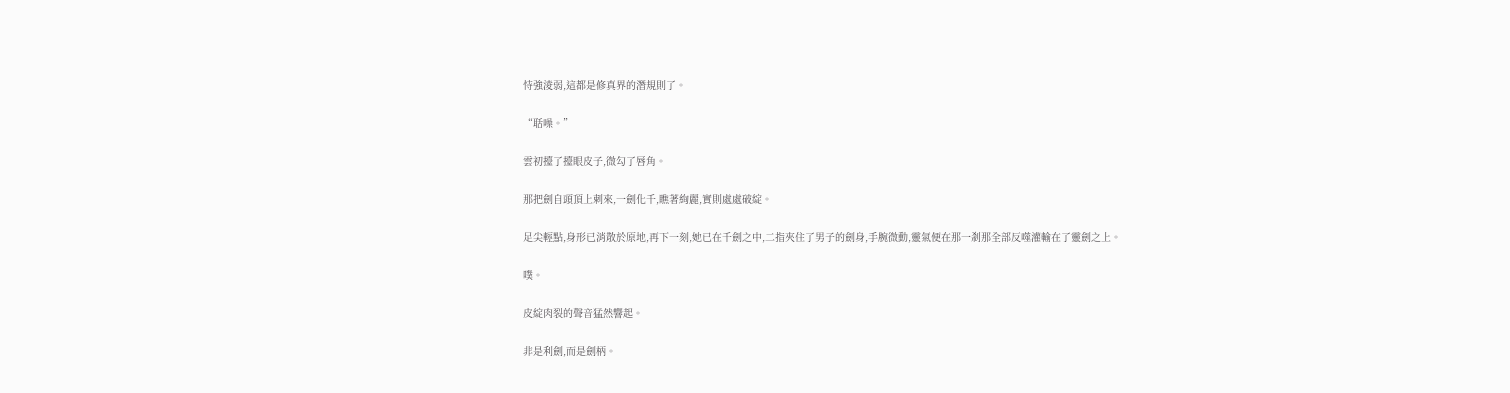恃強淩弱,這都是修真界的潛規則了。

“聒噪。”

雲初擡了擡眼皮子,微勾了唇角。

那把劍自頭頂上刺來,一劍化千,瞧著絢麗,實則處處破綻。

足尖輕點,身形已消散於原地,再下一刻,她已在千劍之中,二指夾住了男子的劍身,手腕微動,靈氣便在那一剎那全部反噬灌輸在了靈劍之上。

噗。

皮綻肉裂的聲音猛然響起。

非是利劍,而是劍柄。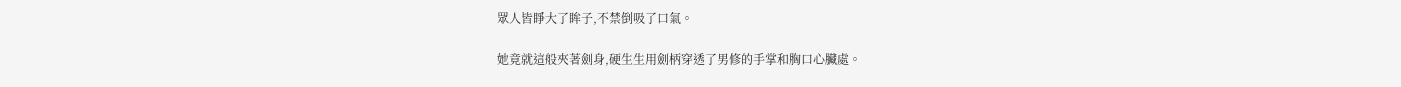眾人皆睜大了眸子,不禁倒吸了口氣。

她竟就這般夾著劍身,硬生生用劍柄穿透了男修的手掌和胸口心臟處。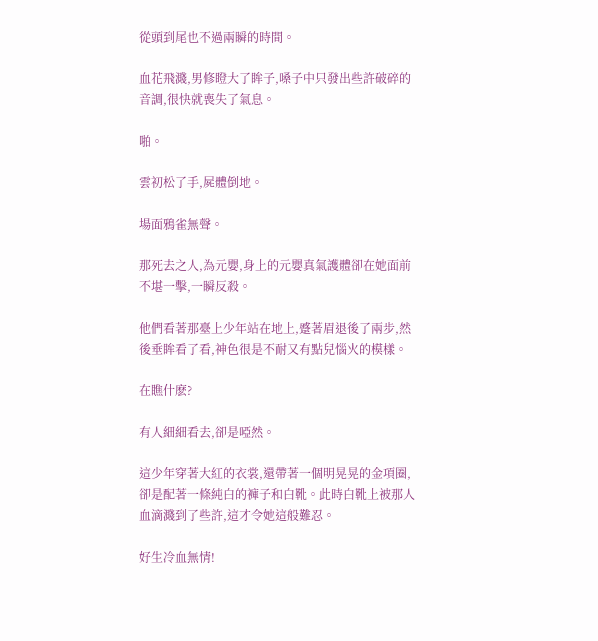從頭到尾也不過兩瞬的時間。

血花飛濺,男修瞪大了眸子,嗓子中只發出些許破碎的音調,很快就喪失了氣息。

啪。

雲初松了手,屍體倒地。

場面鴉雀無聲。

那死去之人,為元嬰,身上的元嬰真氣護體卻在她面前不堪一擊,一瞬反殺。

他們看著那臺上少年站在地上,蹙著眉退後了兩步,然後垂眸看了看,神色很是不耐又有點兒惱火的模樣。

在瞧什麽?

有人細細看去,卻是啞然。

這少年穿著大紅的衣裳,還帶著一個明晃晃的金項圈,卻是配著一條純白的褲子和白靴。此時白靴上被那人血滴濺到了些許,這才令她這般難忍。

好生冷血無情!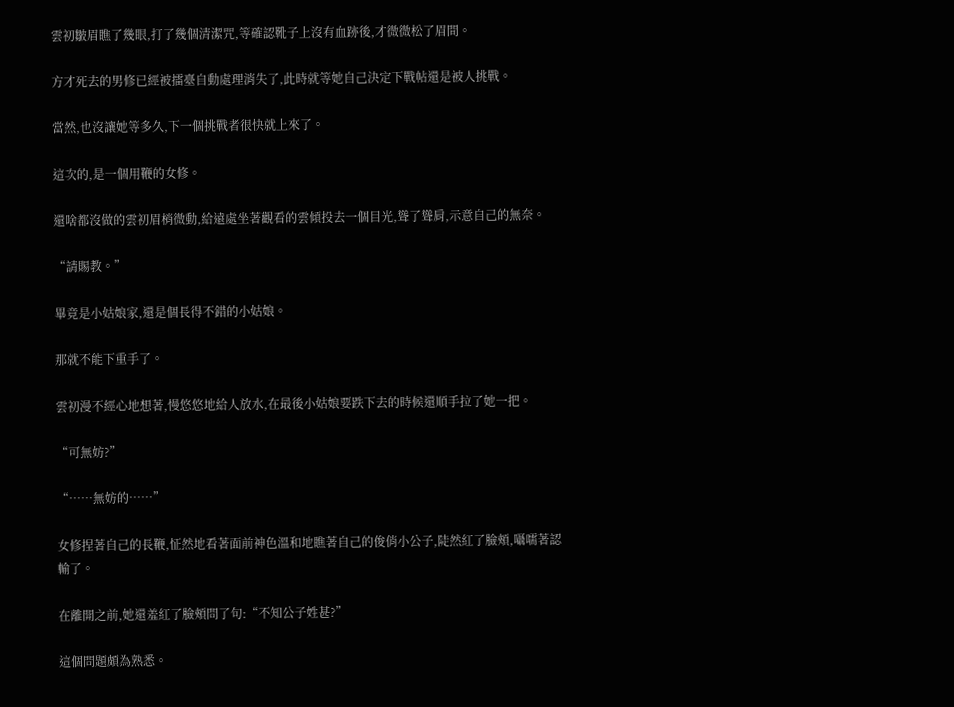雲初皺眉瞧了幾眼,打了幾個清潔咒,等確認靴子上沒有血跡後,才微微松了眉間。

方才死去的男修已經被擂臺自動處理消失了,此時就等她自己決定下戰帖還是被人挑戰。

當然,也沒讓她等多久,下一個挑戰者很快就上來了。

這次的,是一個用鞭的女修。

還啥都沒做的雲初眉梢微動,給遠處坐著觀看的雲傾投去一個目光,聳了聳肩,示意自己的無奈。

“請賜教。”

畢竟是小姑娘家,還是個長得不錯的小姑娘。

那就不能下重手了。

雲初漫不經心地想著,慢悠悠地給人放水,在最後小姑娘要跌下去的時候還順手拉了她一把。

“可無妨?”

“……無妨的……”

女修捏著自己的長鞭,怔然地看著面前神色溫和地瞧著自己的俊俏小公子,陡然紅了臉頰,囁嚅著認輸了。

在離開之前,她還羞紅了臉頰問了句:“不知公子姓甚?”

這個問題頗為熟悉。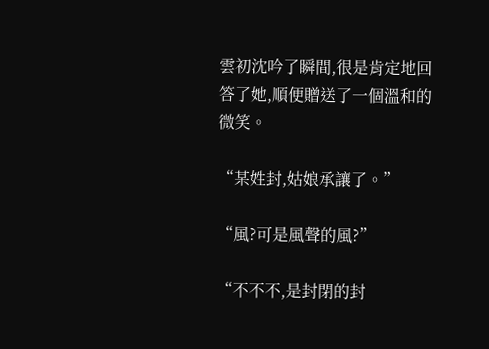雲初沈吟了瞬間,很是肯定地回答了她,順便贈送了一個溫和的微笑。

“某姓封,姑娘承讓了。”

“風?可是風聲的風?”

“不不不,是封閉的封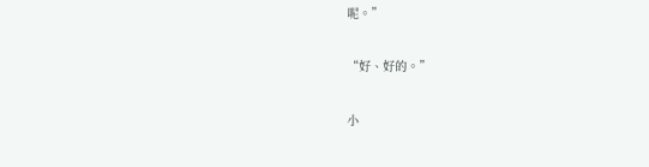呢。”

“好、好的。”

小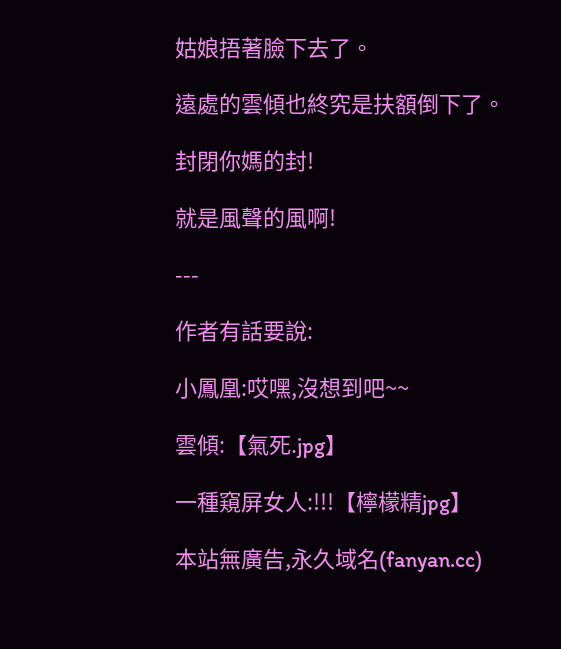姑娘捂著臉下去了。

遠處的雲傾也終究是扶額倒下了。

封閉你媽的封!

就是風聲的風啊!

---

作者有話要說:

小鳳凰:哎嘿,沒想到吧~~

雲傾:【氣死.jpg】

一種窺屏女人:!!!【檸檬精jpg】

本站無廣告,永久域名(fanyan.cc)